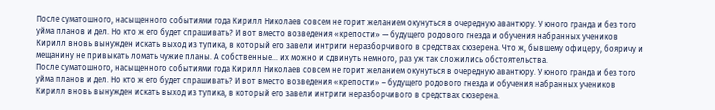После суматошного, насыщенного событиями года Кирилл Николаев совсем не горит желанием окунуться в очередную авантюру. У юного гранда и без того уйма планов и дел. Но кто ж его будет спрашивать? И вот вместо возведения «крепости» — будущего родового гнезда и обучения набранных учеников Кирилл вновь вынужден искать выход из тупика, в который его завели интриги неразборчивого в средствах сюзерена. Что ж, бывшему офицеру, бояричу и мещанину не привыкать ломать чужие планы. А собственные… их можно и сдвинуть немного, раз уж так сложились обстоятельства.
После суматошного, насыщенного событиями года Кирилл Николаев совсем не горит желанием окунуться в очередную авантюру. У юного гранда и без того уйма планов и дел. Но кто ж его будет спрашивать? И вот вместо возведения «крепости» – будущего родового гнезда и обучения набранных учеников Кирилл вновь вынужден искать выход из тупика, в который его завели интриги неразборчивого в средствах сюзерена.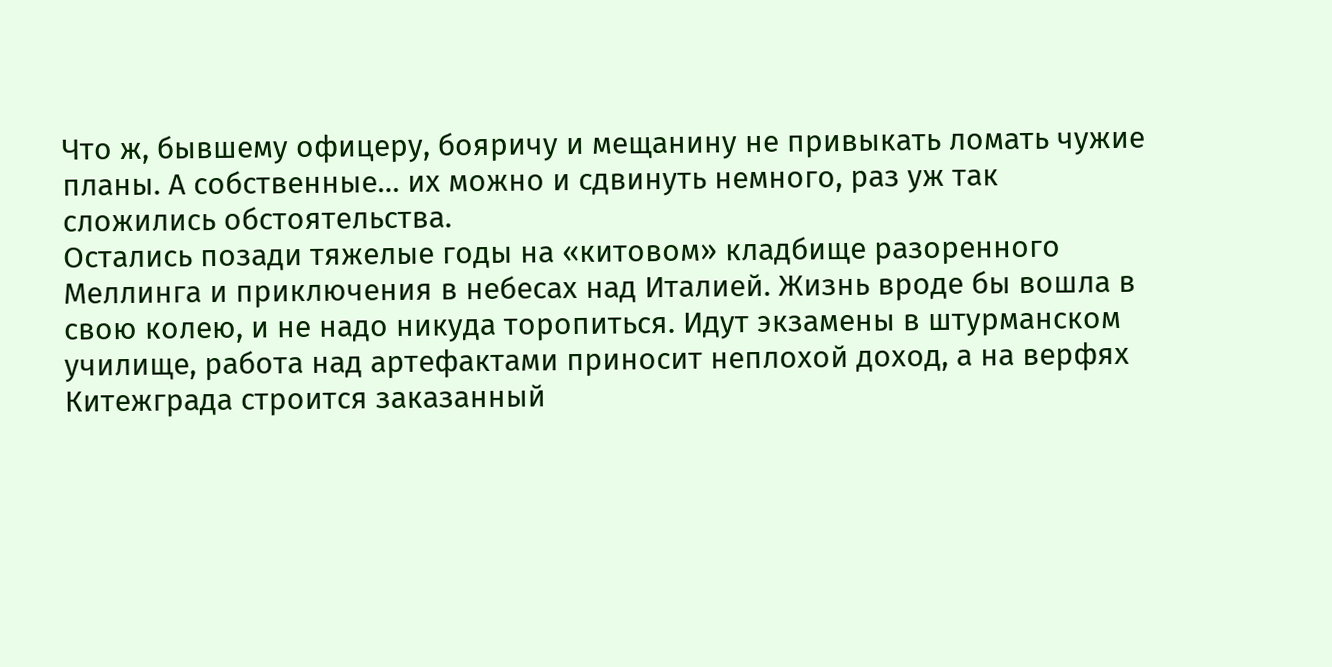Что ж, бывшему офицеру, бояричу и мещанину не привыкать ломать чужие планы. А собственные… их можно и сдвинуть немного, раз уж так сложились обстоятельства.
Остались позади тяжелые годы на «китовом» кладбище разоренного Меллинга и приключения в небесах над Италией. Жизнь вроде бы вошла в свою колею, и не надо никуда торопиться. Идут экзамены в штурманском училище, работа над артефактами приносит неплохой доход, а на верфях Китежграда строится заказанный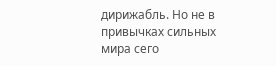дирижабль. Но не в привычках сильных мира сего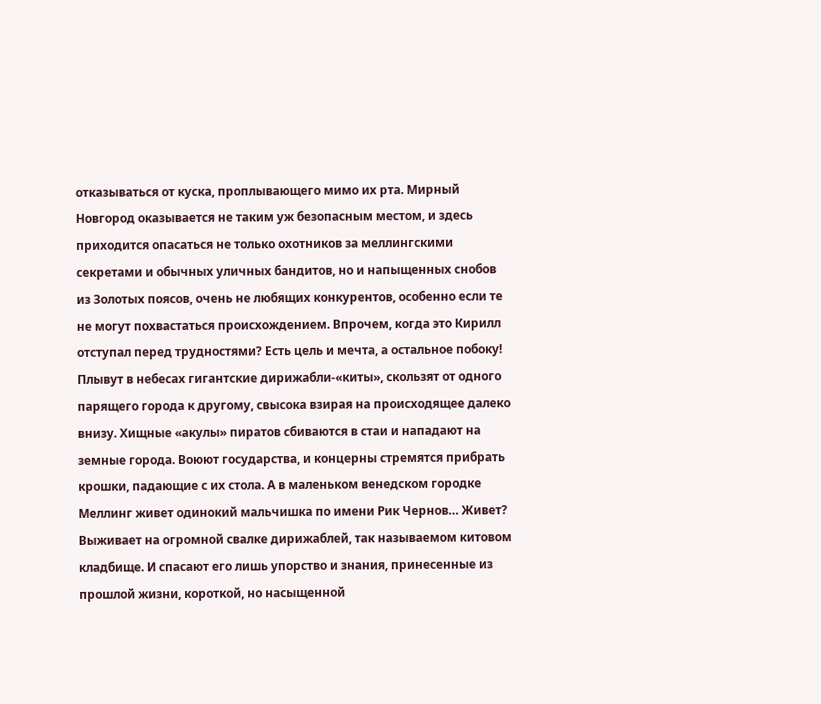отказываться от куска, проплывающего мимо их рта. Мирный Новгород оказывается не таким уж безопасным местом, и здесь приходится опасаться не только охотников за меллингскими секретами и обычных уличных бандитов, но и напыщенных снобов из Золотых поясов, очень не любящих конкурентов, особенно если те не могут похвастаться происхождением. Впрочем, когда это Кирилл отступал перед трудностями? Есть цель и мечта, а остальное побоку!
Плывут в небесах гигантские дирижабли-«киты», скользят от одного парящего города к другому, свысока взирая на происходящее далеко внизу. Хищные «акулы» пиратов сбиваются в стаи и нападают на земные города. Воюют государства, и концерны стремятся прибрать крошки, падающие с их стола. А в маленьком венедском городке Меллинг живет одинокий мальчишка по имени Рик Чернов… Живет? Выживает на огромной свалке дирижаблей, так называемом китовом кладбище. И спасают его лишь упорство и знания, принесенные из прошлой жизни, короткой, но насыщенной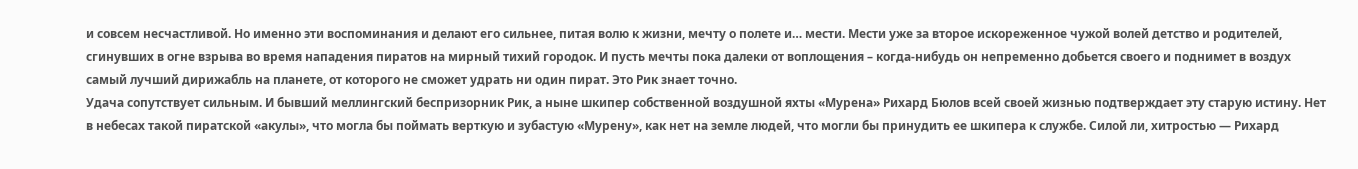и совсем несчастливой. Но именно эти воспоминания и делают его сильнее, питая волю к жизни, мечту о полете и… мести. Мести уже за второе искореженное чужой волей детство и родителей, сгинувших в огне взрыва во время нападения пиратов на мирный тихий городок. И пусть мечты пока далеки от воплощения – когда-нибудь он непременно добьется своего и поднимет в воздух самый лучший дирижабль на планете, от которого не сможет удрать ни один пират. Это Рик знает точно.
Удача сопутствует сильным. И бывший меллингский беспризорник Рик, а ныне шкипер собственной воздушной яхты «Мурена» Рихард Бюлов всей своей жизнью подтверждает эту старую истину. Нет в небесах такой пиратской «акулы», что могла бы поймать верткую и зубастую «Мурену», как нет на земле людей, что могли бы принудить ее шкипера к службе. Силой ли, хитростью — Рихард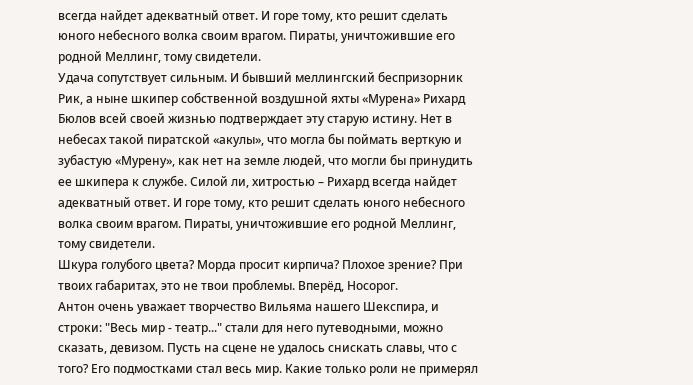всегда найдет адекватный ответ. И горе тому, кто решит сделать юного небесного волка своим врагом. Пираты, уничтожившие его родной Меллинг, тому свидетели.
Удача сопутствует сильным. И бывший меллингский беспризорник Рик, а ныне шкипер собственной воздушной яхты «Мурена» Рихард Бюлов всей своей жизнью подтверждает эту старую истину. Нет в небесах такой пиратской «акулы», что могла бы поймать верткую и зубастую «Мурену», как нет на земле людей, что могли бы принудить ее шкипера к службе. Силой ли, хитростью – Рихард всегда найдет адекватный ответ. И горе тому, кто решит сделать юного небесного волка своим врагом. Пираты, уничтожившие его родной Меллинг, тому свидетели.
Шкура голубого цвета? Морда просит кирпича? Плохое зрение? При твоих габаритах, это не твои проблемы. Вперёд, Носорог.
Антон очень уважает творчество Вильяма нашего Шекспира, и строки: "Весь мир - театр..." стали для него путеводными, можно сказать, девизом. Пусть на сцене не удалось снискать славы, что с того? Его подмостками стал весь мир. Какие только роли не примерял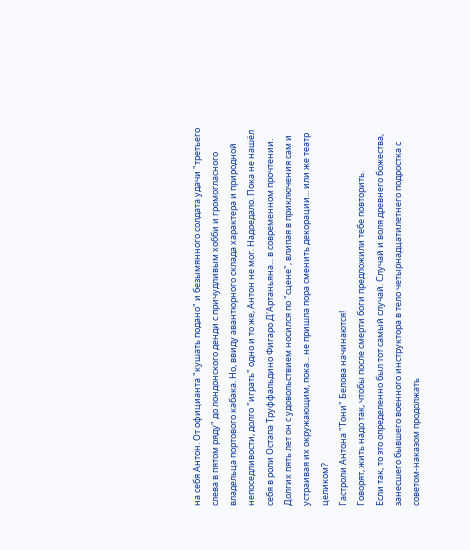на себя Антон. От официанта "кушать подано" и безымянного солдата удачи "третьего слева в пятом ряду" до лондонского денди с причудливым хобби и громогласного владельца портового кабака. Но, ввиду авантюрного склада характера и природной непоседливости, долго "играть" одно и то же, Антон не мог. Надоедало. Пока не нашёл себя в роли Остапа Труффальдино Фигаро Д'Артаньяна... в современном прочтении. Долгих пять лет он с удовольствием носился по "сцене", влипая в приключения сам и устраивая их окружающим, пока... не пришла пора сменить декорации... или же театр целиком?
Гастроли Антона "Тони" Белова начинаются!
Говорят, жить надо так, чтобы после смерти боги предложили тебе повторить.
Если так, то это определенно был тот самый случай. Случай и воля древнего божества, занесшего бывшего военного инструктора в тело четырнадцатилетнего подростка с советом-наказом продолжать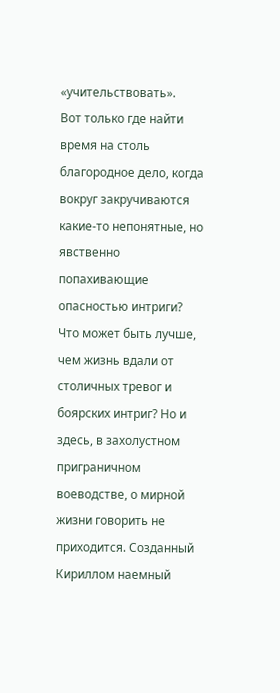«учительствовать».
Вот только где найти время на столь благородное дело, когда вокруг закручиваются какие-то непонятные, но явственно попахивающие опасностью интриги?
Что может быть лучше, чем жизнь вдали от столичных тревог и боярских интриг? Но и здесь, в захолустном приграничном воеводстве, о мирной жизни говорить не приходится. Созданный Кириллом наемный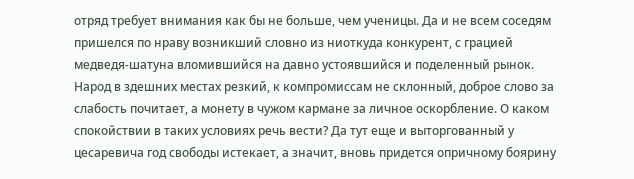отряд требует внимания как бы не больше, чем ученицы. Да и не всем соседям пришелся по нраву возникший словно из ниоткуда конкурент, с грацией медведя-шатуна вломившийся на давно устоявшийся и поделенный рынок. Народ в здешних местах резкий, к компромиссам не склонный, доброе слово за слабость почитает, а монету в чужом кармане за личное оскорбление. О каком спокойствии в таких условиях речь вести? Да тут еще и выторгованный у цесаревича год свободы истекает, а значит, вновь придется опричному боярину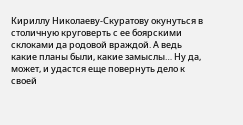Кириллу Николаеву-Скуратову окунуться в столичную круговерть с ее боярскими склоками да родовой враждой. А ведь какие планы были, какие замыслы… Ну да, может, и удастся еще повернуть дело к своей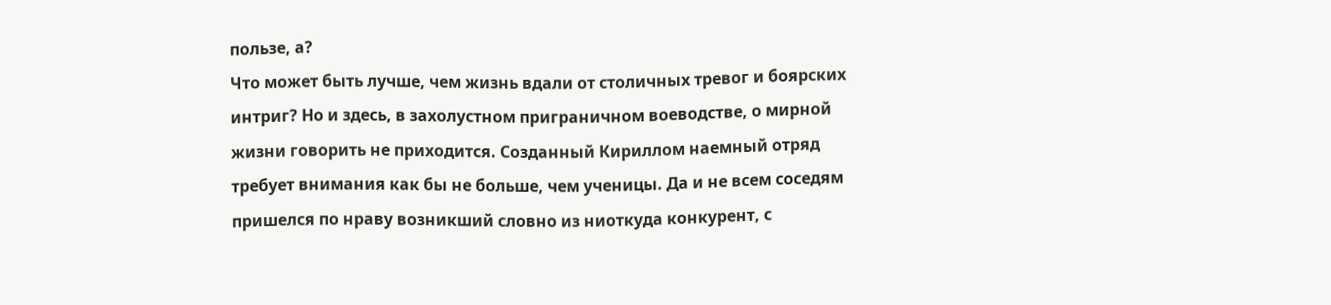пользе, а?
Что может быть лучше, чем жизнь вдали от столичных тревог и боярских интриг? Но и здесь, в захолустном приграничном воеводстве, о мирной жизни говорить не приходится. Созданный Кириллом наемный отряд требует внимания как бы не больше, чем ученицы. Да и не всем соседям пришелся по нраву возникший словно из ниоткуда конкурент, с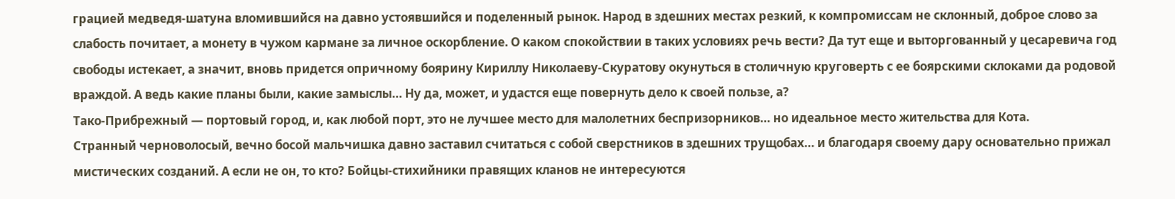грацией медведя-шатуна вломившийся на давно устоявшийся и поделенный рынок. Народ в здешних местах резкий, к компромиссам не склонный, доброе слово за слабость почитает, а монету в чужом кармане за личное оскорбление. О каком спокойствии в таких условиях речь вести? Да тут еще и выторгованный у цесаревича год свободы истекает, а значит, вновь придется опричному боярину Кириллу Николаеву-Скуратову окунуться в столичную круговерть с ее боярскими склоками да родовой враждой. А ведь какие планы были, какие замыслы… Ну да, может, и удастся еще повернуть дело к своей пользе, а?
Тако-Прибрежный — портовый город, и, как любой порт, это не лучшее место для малолетних беспризорников… но идеальное место жительства для Кота.
Странный черноволосый, вечно босой мальчишка давно заставил считаться с собой сверстников в здешних трущобах… и благодаря своему дару основательно прижал мистических созданий. А если не он, то кто? Бойцы-стихийники правящих кланов не интересуются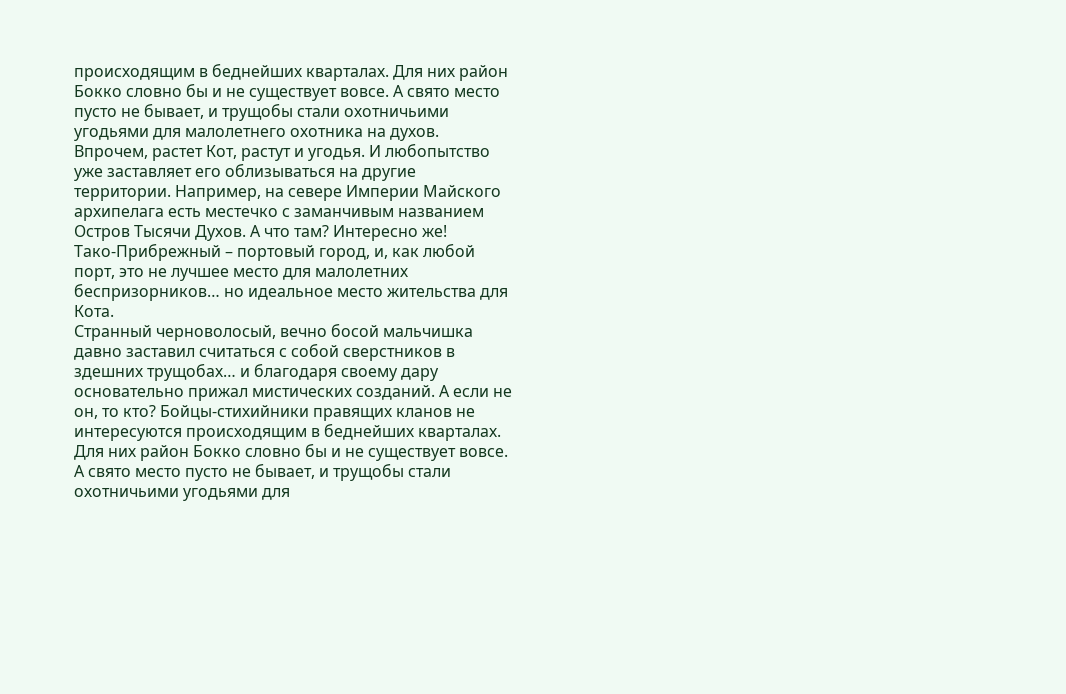происходящим в беднейших кварталах. Для них район Бокко словно бы и не существует вовсе. А свято место пусто не бывает, и трущобы стали охотничьими угодьями для малолетнего охотника на духов. Впрочем, растет Кот, растут и угодья. И любопытство уже заставляет его облизываться на другие территории. Например, на севере Империи Майского архипелага есть местечко с заманчивым названием Остров Тысячи Духов. А что там? Интересно же!
Тако-Прибрежный – портовый город, и, как любой порт, это не лучшее место для малолетних беспризорников… но идеальное место жительства для Кота.
Странный черноволосый, вечно босой мальчишка давно заставил считаться с собой сверстников в здешних трущобах… и благодаря своему дару основательно прижал мистических созданий. А если не он, то кто? Бойцы-стихийники правящих кланов не интересуются происходящим в беднейших кварталах. Для них район Бокко словно бы и не существует вовсе. А свято место пусто не бывает, и трущобы стали охотничьими угодьями для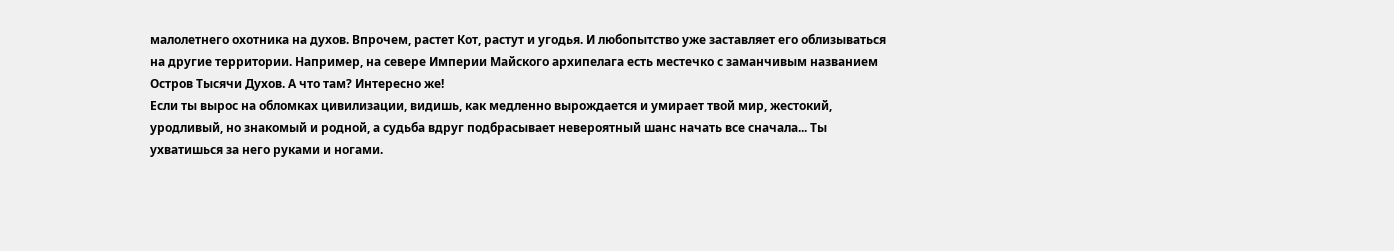малолетнего охотника на духов. Впрочем, растет Кот, растут и угодья. И любопытство уже заставляет его облизываться на другие территории. Например, на севере Империи Майского архипелага есть местечко с заманчивым названием Остров Тысячи Духов. А что там? Интересно же!
Если ты вырос на обломках цивилизации, видишь, как медленно вырождается и умирает твой мир, жестокий, уродливый, но знакомый и родной, а судьба вдруг подбрасывает невероятный шанс начать все сначала... Ты ухватишься за него руками и ногами.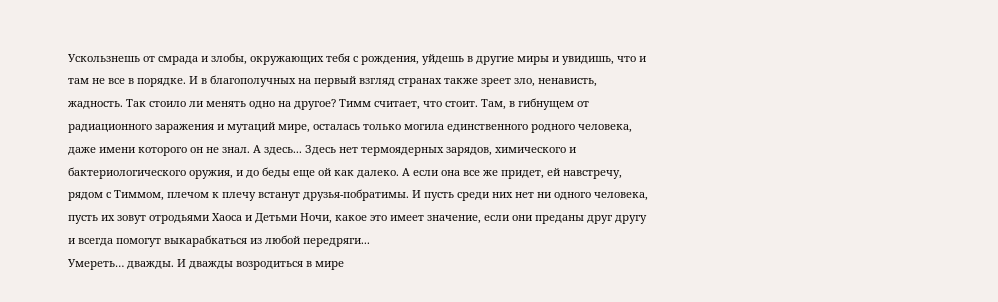Ускользнешь от смрада и злобы, окружающих тебя с рождения, уйдешь в другие миры и увидишь, что и там не все в порядке. И в благополучных на первый взгляд странах также зреет зло, ненависть, жадность. Так стоило ли менять одно на другое? Тимм считает, что стоит. Там, в гибнущем от радиационного заражения и мутаций мире, осталась только могила единственного родного человека, даже имени которого он не знал. А здесь... Здесь нет термоядерных зарядов, химического и бактериологического оружия, и до беды еще ой как далеко. А если она все же придет, ей навстречу, рядом с Тиммом, плечом к плечу встанут друзья-побратимы. И пусть среди них нет ни одного человека, пусть их зовут отродьями Хаоса и Детьми Ночи, какое это имеет значение, если они преданы друг другу и всегда помогут выкарабкаться из любой передряги...
Умереть… дважды. И дважды возродиться в мире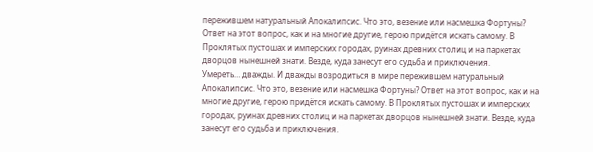пережившем натуральный Апокалипсис. Что это, везение или насмешка Фортуны? Ответ на этот вопрос, как и на многие другие, герою придётся искать самому. В Проклятых пустошах и имперских городах, руинах древних столиц и на паркетах дворцов нынешней знати. Везде, куда занесут его судьба и приключения.
Умереть… дважды. И дважды возродиться в мире пережившем натуральный Апокалипсис. Что это, везение или насмешка Фортуны? Ответ на этот вопрос, как и на многие другие, герою придётся искать самому. В Проклятых пустошах и имперских городах, руинах древних столиц и на паркетах дворцов нынешней знати. Везде, куда занесут его судьба и приключения.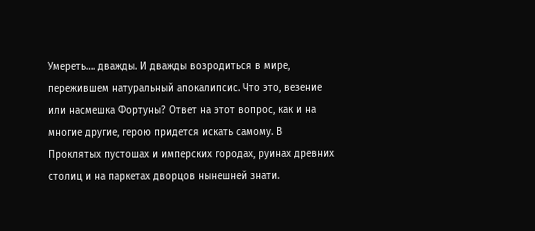Умереть…. дважды. И дважды возродиться в мире, пережившем натуральный апокалипсис. Что это, везение или насмешка Фортуны? Ответ на этот вопрос, как и на многие другие, герою придется искать самому. В Проклятых пустошах и имперских городах, руинах древних столиц и на паркетах дворцов нынешней знати.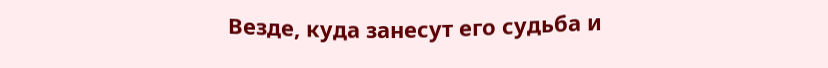Везде, куда занесут его судьба и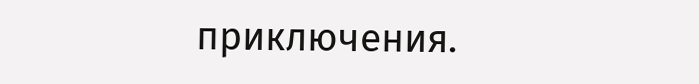приключения.